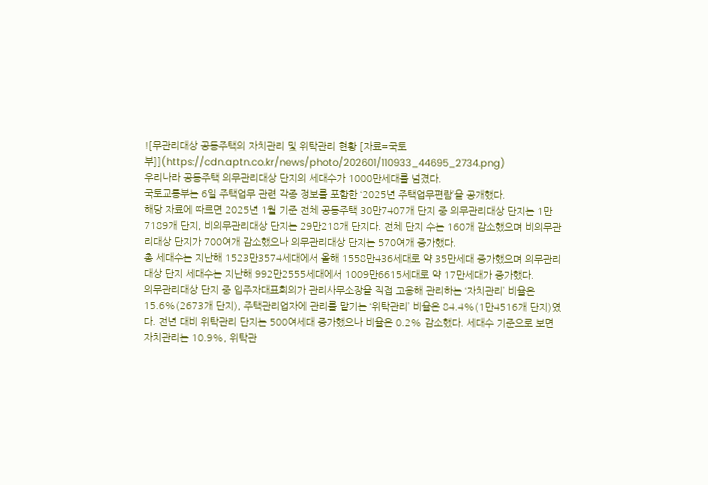![무관리대상 공동주택의 자치관리 및 위탁관리 현황 [자료=국토부]](https://cdn.aptn.co.kr/news/photo/202601/110933_44695_2734.png)
우리나라 공동주택 의무관리대상 단지의 세대수가 1000만세대를 넘겼다.
국토교통부는 6일 주택업무 관련 각종 정보를 포함한 ‘2025년 주택업무편람’을 공개했다.
해당 자료에 따르면 2025년 1월 기준 전체 공동주택 30만7407개 단지 중 의무관리대상 단지는 1만7189개 단지, 비의무관리대상 단지는 29만218개 단지다. 전체 단지 수는 160개 감소했으며 비의무관리대상 단지가 700여개 감소했으나 의무관리대상 단지는 570여개 증가했다.
총 세대수는 지난해 1523만3574세대에서 올해 1558만436세대로 약 35만세대 증가했으며 의무관리대상 단지 세대수는 지난해 992만2555세대에서 1009만6615세대로 약 17만세대가 증가했다.
의무관리대상 단지 중 입주자대표회의가 관리사무소장을 직접 고용해 관리하는 ‘자치관리’ 비율은 15.6%(2673개 단지), 주택관리업자에 관리를 맡기는 ‘위탁관리’ 비율은 84.4%(1만4516개 단지)였다. 전년 대비 위탁관리 단지는 500여세대 증가했으나 비율은 0.2% 감소했다. 세대수 기준으로 보면 자치관리는 10.9%, 위탁관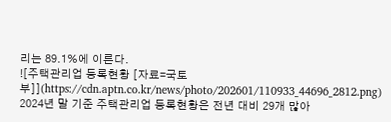리는 89.1%에 이른다.
![주택관리업 등록현황 [자료=국토부]](https://cdn.aptn.co.kr/news/photo/202601/110933_44696_2812.png)
2024년 말 기준 주택관리업 등록현황은 전년 대비 29개 많아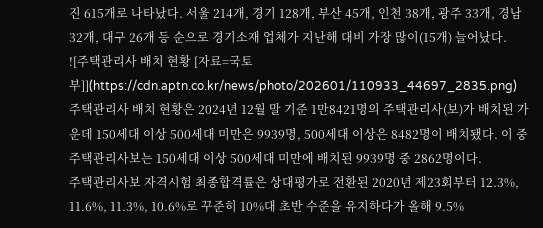진 615개로 나타났다. 서울 214개, 경기 128개, 부산 45개, 인천 38개, 광주 33개, 경남 32개, 대구 26개 등 순으로 경기소재 업체가 지난해 대비 가장 많이(15개) 늘어났다.
![주택관리사 배치 현황 [자료=국토부]](https://cdn.aptn.co.kr/news/photo/202601/110933_44697_2835.png)
주택관리사 배치 현황은 2024년 12월 말 기준 1만8421명의 주택관리사(보)가 배치된 가운데 150세대 이상 500세대 미만은 9939명, 500세대 이상은 8482명이 배치됐다. 이 중 주택관리사보는 150세대 이상 500세대 미만에 배치된 9939명 중 2862명이다.
주택관리사보 자격시험 최종합격률은 상대평가로 전환된 2020년 제23회부터 12.3%, 11.6%, 11.3%, 10.6%로 꾸준히 10%대 초반 수준을 유지하다가 올해 9.5%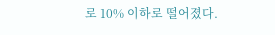로 10% 이하로 떨어졌다.